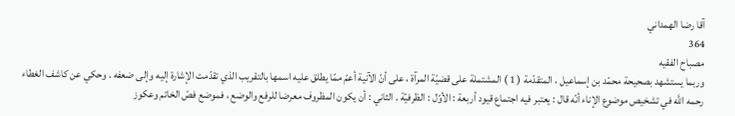آقا رضا الهمداني
364
مصباح الفقيه
وربما يستشهد بصحيحة محمّد بن إسماعيل ، المتقدّمة ( 1 ) المشتملة على قضيّة المرآة ، على أنّ الآنية أعمّ ممّا يطلق عليه اسمها بالتقريب الذي تقدّمت الإشارة إليه وإلى ضعفه . وحكي عن كاشف الغطاء رحمه اللَّه في تشخيص موضوع الإناء أنّه قال : يعتبر فيه اجتماع قيود أربعة : الأوّل : الظرفيّة . الثاني : أن يكون المظروف معرضا للرفع والوضع ، فموضع فصّ الخاتم وعكوز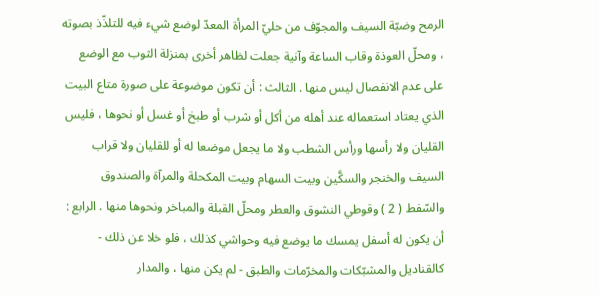الرمح وضبّة السيف والمجوّف من حليّ المرأة المعدّ لوضع شيء فيه للتلذّذ بصوته ، ومحلّ العوذة وقاب الساعة وآنية جعلت لظاهر أخرى بمنزلة الثوب مع الوضع على عدم الانفصال ليس منها . الثالث : أن تكون موضوعة على صورة متاع البيت الذي يعتاد استعماله عند أهله من أكل أو شرب أو طبخ أو غسل أو نحوها ، فليس القليان ولا رأسها ورأس الشطب ولا ما يجعل موضعا له أو للقليان ولا قراب السيف والخنجر والسكَّين وبيت السهام وبيت المكحلة والمرآة والصندوق والسّفط ( 2 ) وقوطي النشوق والعطر ومحلّ القبلة والمباخر ونحوها منها . الرابع : أن يكون له أسفل يمسك ما يوضع فيه وحواشي كذلك ، فلو خلا عن ذلك - كالقناديل والمشبّكات والمخرّمات والطبق - لم يكن منها ، والمدار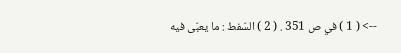--> ( 1 ) في ص 351 . ( 2 ) السّفط : ما يعبّى فيه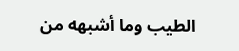الطيب وما أشبهه من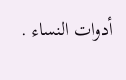أدوات النساء .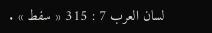لسان العرب 7 : 315 « سفط » .